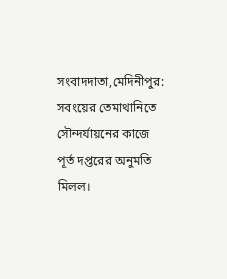সংবাদদাতা,মেদিনীপুর: সবংয়ের তেমাথানিতে সৌন্দর্যায়নের কাজে পূর্ত দপ্তরের অনুমতি মিলল।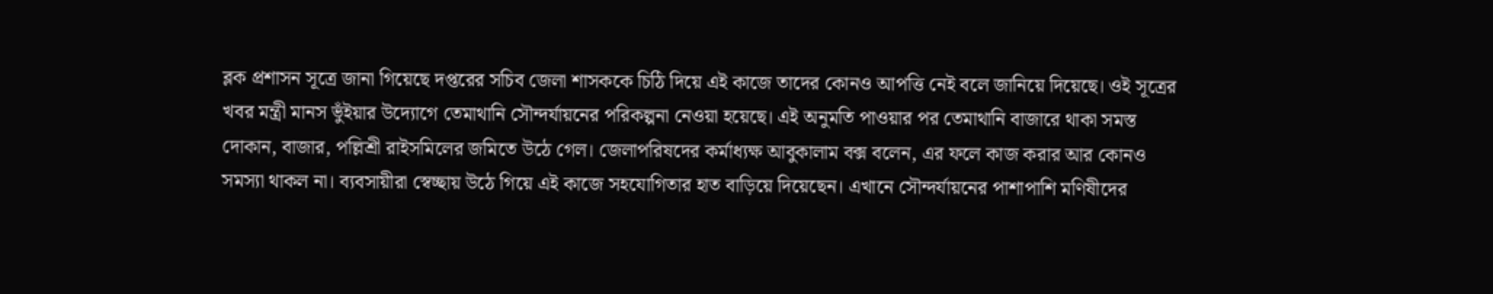ব্লক প্রশাসন সূত্রে জানা গিয়েছে দপ্তরের সচিব জেলা শাসককে চিঠি দিয়ে এই কাজে তাদের কোনও আপত্তি নেই বলে জানিয়ে দিয়েছে। ওই সূত্রের খবর মন্ত্রী মানস ভুঁইয়ার উদ্যোগে তেমাথানি সৌন্দর্যায়নের পরিকল্পনা নেওয়া হয়েছে। এই অনুমতি পাওয়ার পর তেমাথানি বাজারে থাকা সমস্ত দোকান, বাজার, পল্লিশ্রী রাইসমিলের জমিতে উঠে গেল। জেলাপরিষদের কর্মাধ্যক্ষ আবুকালাম বক্স বলেন, এর ফলে কাজ করার আর কোনও সমস্যা থাকল না। ব্যবসায়ীরা স্বেচ্ছায় উঠে গিয়ে এই কাজে সহযোগিতার হাত বাড়িয়ে দিয়েছেন। এখানে সৌন্দর্যায়নের পাশাপাশি মণিষীদের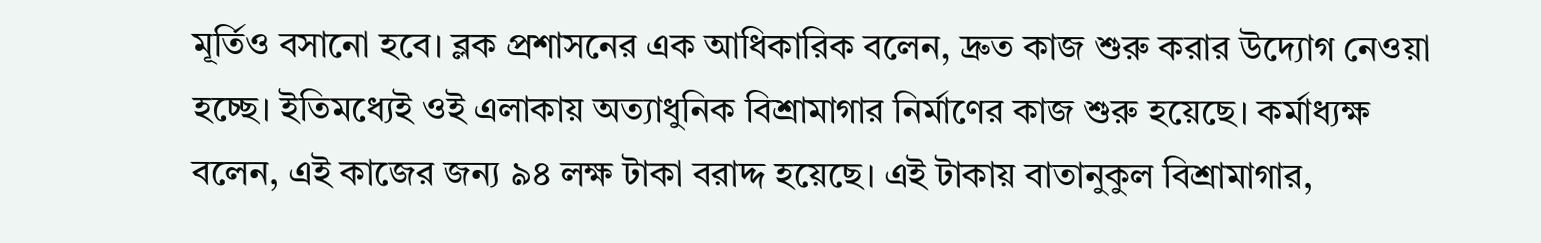মূর্তিও বসানো হবে। ব্লক প্রশাসনের এক আধিকারিক বলেন, দ্রুত কাজ শুরু করার উদ্যোগ নেওয়া হচ্ছে। ইতিমধ্যেই ওই এলাকায় অত্যাধুনিক বিশ্রামাগার নির্মাণের কাজ শুরু হয়েছে। কর্মাধ্যক্ষ বলেন, এই কাজের জন্য ৯৪ লক্ষ টাকা বরাদ্দ হয়েছে। এই টাকায় বাতানুকুল বিশ্রামাগার,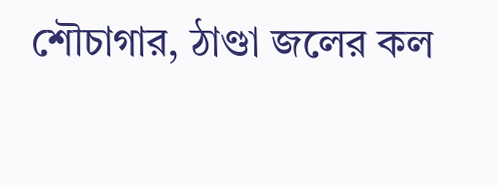শৌচাগার, ঠাণ্ডা জলের কল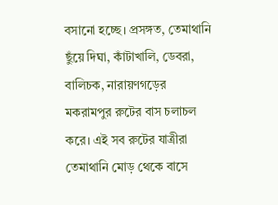বসানো হচ্ছে। প্রসঙ্গত, তেমাথানি ছুঁয়ে দিঘা, কাঁটাখালি, ডেবরা, বালিচক, নারায়ণগড়ের মকরামপুর রুটের বাস চলাচল করে। এই সব রুটের যাত্রীরা তেমাথানি মোড় থেকে বাসে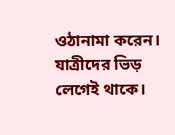ওঠানামা করেন। যাত্রীদের ভিড় লেগেই থাকে।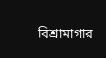বিশ্রামাগার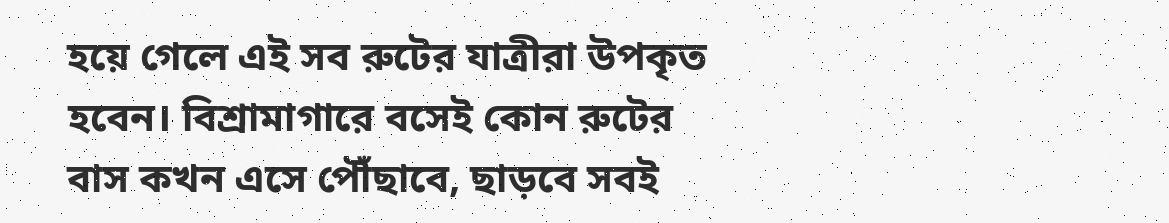হয়ে গেলে এই সব রুটের যাত্রীরা উপকৃত হবেন। বিশ্রামাগারে বসেই কোন রুটের বাস কখন এসে পৌঁছাবে, ছাড়বে সবই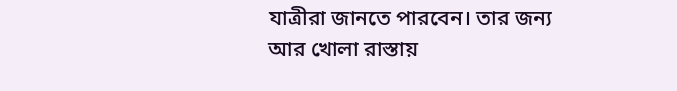যাত্রীরা জানতে পারবেন। তার জন্য আর খোলা রাস্তায়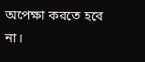অপেক্ষা করতে হবে না।